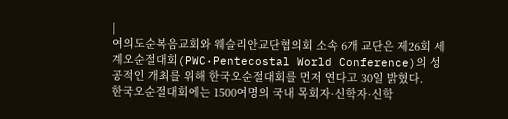|
여의도순복음교회와 웨슬리안교단협의회 소속 6개 교단은 제26회 세계오순절대회(PWC·Pentecostal World Conference)의 성공적인 개최를 위해 한국오순절대회를 먼저 연다고 30일 밝혔다.
한국오순절대회에는 1500여명의 국내 목회자·신학자·신학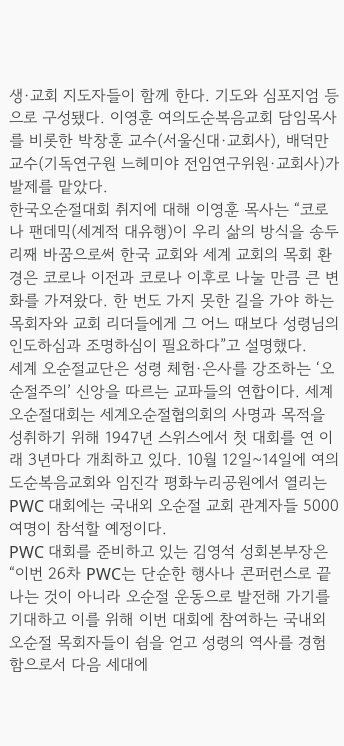생·교회 지도자들이 함께 한다. 기도와 심포지엄 등으로 구성됐다. 이영훈 여의도순복음교회 담임목사를 비롯한 박창훈 교수(서울신대·교회사), 배덕만 교수(기독연구원 느헤미야 전임연구위원·교회사)가 발제를 맡았다.
한국오순절대회 취지에 대해 이영훈 목사는 “코로나 팬데믹(세계적 대유행)이 우리 삶의 방식을 송두리째 바꿈으로써 한국 교회와 세계 교회의 목회 환경은 코로나 이전과 코로나 이후로 나눌 만큼 큰 변화를 가져왔다. 한 번도 가지 못한 길을 가야 하는 목회자와 교회 리더들에게 그 어느 때보다 성령님의 인도하심과 조명하심이 필요하다”고 설명했다.
세계 오순절교단은 성령 체험·은사를 강조하는 ‘오순절주의’ 신앙을 따르는 교파들의 연합이다. 세계오순절대회는 세계오순절협의회의 사명과 목적을 성취하기 위해 1947년 스위스에서 첫 대회를 연 이래 3년마다 개최하고 있다. 10월 12일~14일에 여의도순복음교회와 임진각 평화누리공원에서 열리는 PWC 대회에는 국내외 오순절 교회 관계자들 5000여명이 참석할 예정이다.
PWC 대회를 준비하고 있는 김영석 성회본부장은 “이번 26차 PWC는 단순한 행사나 콘퍼런스로 끝나는 것이 아니라 오순절 운동으로 발전해 가기를 기대하고 이를 위해 이번 대회에 참여하는 국내외 오순절 목회자들이 쉼을 얻고 성령의 역사를 경험함으로서 다음 세대에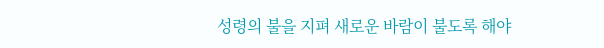성령의 불을 지펴 새로운 바람이 불도록 해야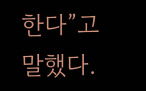한다”고 말했다.